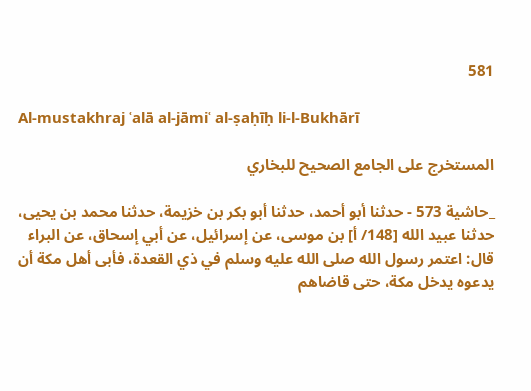581

Al-mustakhraj ʿalā al-jāmiʿ al-ṣaḥīḥ li-l-Bukhārī

المستخرج على الجامع الصحيح للبخاري

_حاشية 573 - حدثنا أبو أحمد، حدثنا أبو بكر بن خزيمة، حدثنا محمد بن يحيى، حدثنا عبيد الله [148/ أ] بن موسى، عن إسرائيل، عن أبي إسحاق، عن البراء قال: اعتمر رسول الله صلى الله عليه وسلم في ذي القعدة، فأبى أهل مكة أن يدعوه يدخل مكة، حتى قاضاهم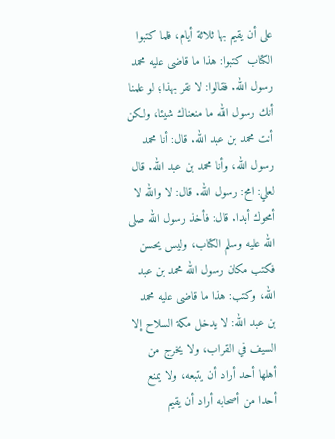على أن يقيم بها ثلاثة أيام، فلما كتبوا الكتاب كتبوا: هذا ما قاضى عليه محمد رسول الله. فقالوا: لا نقر بهذا؛ لو علمنا أنك رسول الله ما منعناك شيئا، ولكن أنت محمد بن عبد الله. قال: أنا محمد رسول الله، وأنا محمد بن عبد الله. قال لعلي: امح: رسول الله. قال: لا والله لا أمحوك أبدا. قال: فأخذ رسول الله صلى الله عليه وسلم الكتاب، وليس يحسن فكتب مكان رسول الله محمد بن عبد الله، وكتب: هذا ما قاضى عليه محمد بن عبد الله: لا يدخل مكة السلاح إلا السيف في القراب، ولا يخرج من أهلها أحد أراد أن يتبعه، ولا يمنع أحدا من أصحابه أراد أن يقيم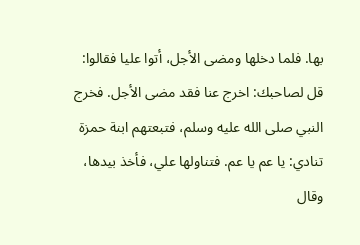بها. فلما دخلها ومضى الأجل، أتوا عليا فقالوا: قل لصاحبك: اخرج عنا فقد مضى الأجل. فخرج النبي صلى الله عليه وسلم، فتبعتهم ابنة حمزة تنادي: يا عم يا عم. فتناولها علي، فأخذ بيدها، وقال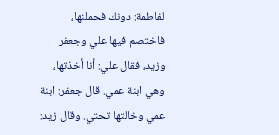لفاطمة: دونك فحملنها، فاختصم فيها علي وجعفر وزيد، فقال علي: أنا أخذتها، وهي ابنة عمي. قال جعفر: ابنة عمي وخالتها تحتي. وقال زيد: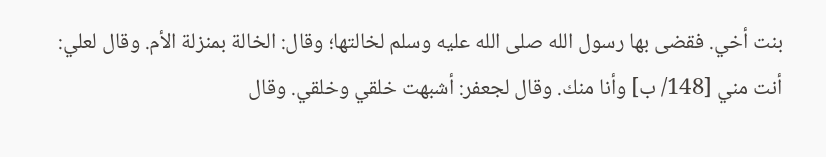بنت أخي. فقضى بها رسول الله صلى الله عليه وسلم لخالتها؛ وقال: الخالة بمنزلة الأم. وقال لعلي: أنت مني [148/ ب] وأنا منك. وقال لجعفر: أشبهت خلقي وخلقي. وقال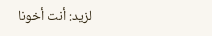لزيد: أنت أخونا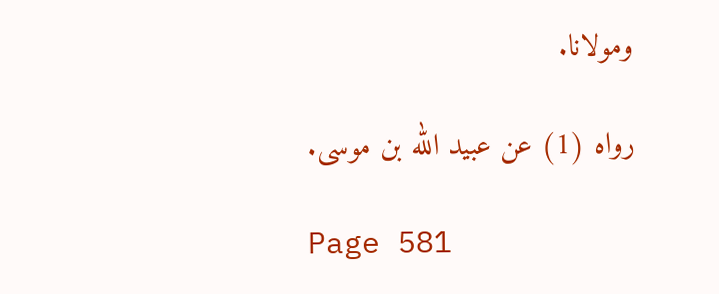ومولانا.

رواه (1) عن عبيد الله بن موسى.

Page 581